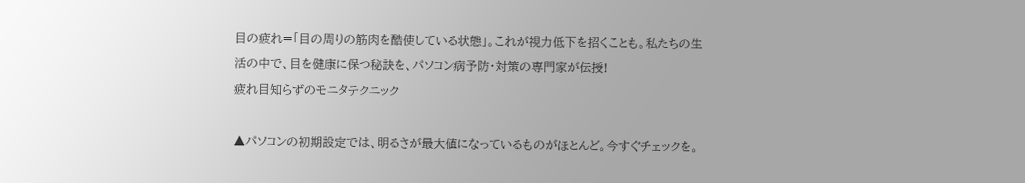目の疲れ=「目の周りの筋肉を酷使している状態」。これが視力低下を招くことも。私たちの生活の中で、目を健康に保つ秘訣を、パソコン病予防・対策の専門家が伝授!
疲れ目知らずのモニタテクニック

▲パソコンの初期設定では、明るさが最大値になっているものがほとんど。今すぐチェックを。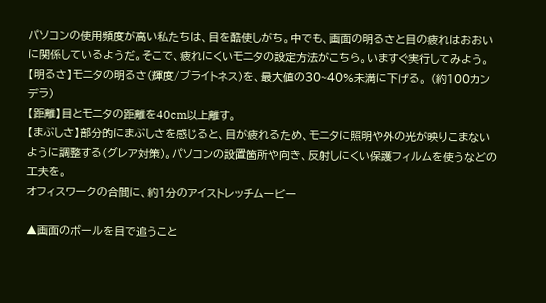パソコンの使用頻度が高い私たちは、目を酷使しがち。中でも、画面の明るさと目の疲れはおおいに関係しているようだ。そこで、疲れにくいモニタの設定方法がこちら。いますぐ実行してみよう。
【明るさ】モニタの明るさ(輝度/ブライトネス)を、最大値の30~40%未満に下げる。 (約100カンデラ)
【距離】目とモニタの距離を40cm以上離す。
【まぶしさ】部分的にまぶしさを感じると、目が疲れるため、モニタに照明や外の光が映りこまないように調整する(グレア対策)。パソコンの設置箇所や向き、反射しにくい保護フィルムを使うなどの工夫を。
オフィスワークの合間に、約1分のアイストレッチムービー

▲画面のボールを目で追うこと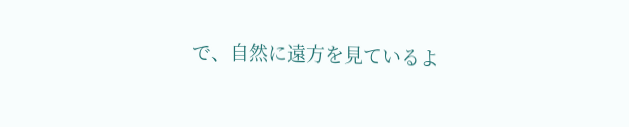で、自然に遠方を見ているよ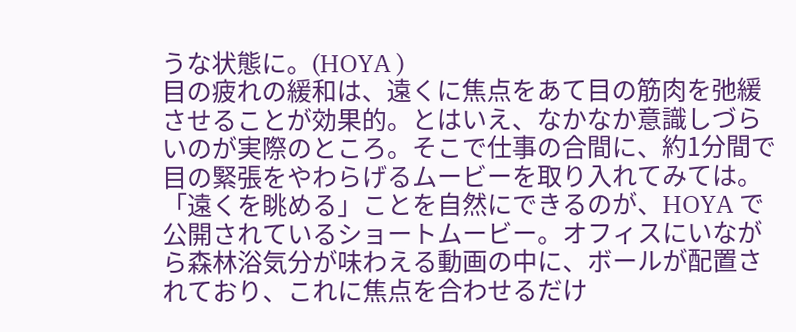うな状態に。(HOYA )
目の疲れの緩和は、遠くに焦点をあて目の筋肉を弛緩させることが効果的。とはいえ、なかなか意識しづらいのが実際のところ。そこで仕事の合間に、約1分間で目の緊張をやわらげるムービーを取り入れてみては。
「遠くを眺める」ことを自然にできるのが、HOYA で公開されているショートムービー。オフィスにいながら森林浴気分が味わえる動画の中に、ボールが配置されており、これに焦点を合わせるだけ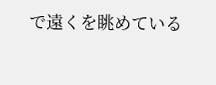で遠くを眺めている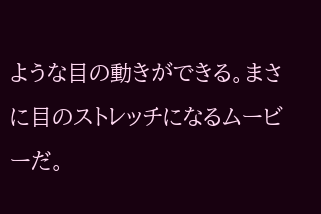ような目の動きができる。まさに目のストレッチになるムービーだ。